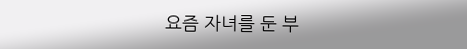요즘 자녀를 둔 부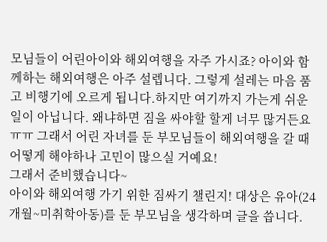모님들이 어린아이와 해외여행을 자주 가시죠? 아이와 함께하는 해외여행은 아주 설렙니다. 그렇게 설레는 마음 품고 비행기에 오르게 됩니다.하지만 여기까지 가는게 쉬운 일이 아닙니다. 왜냐하면 짐을 싸야할 할게 너무 많거든요ㅠㅠ 그래서 어린 자녀를 둔 부모님들이 해외여행을 갈 때 어떻게 해야하나 고민이 많으실 거예요!
그래서 준비했습니다~
아이와 해외여행 가기 위한 짐싸기 챌린지! 대상은 유아(24개월~미취학아동)를 둔 부모님을 생각하며 글을 씁니다.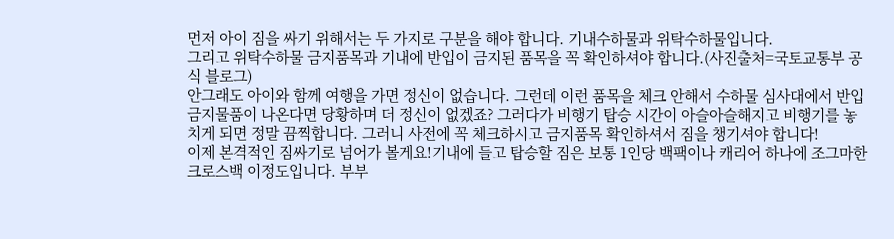먼저 아이 짐을 싸기 위해서는 두 가지로 구분을 해야 합니다. 기내수하물과 위탁수하물입니다.
그리고 위탁수하물 금지품목과 기내에 반입이 금지된 품목을 꼭 확인하셔야 합니다.(사진출처=국토교통부 공식 블로그)
안그래도 아이와 함께 여행을 가면 정신이 없습니다. 그런데 이런 품목을 체크 안해서 수하물 심사대에서 반입금지물품이 나온다면 당황하며 더 정신이 없겠죠? 그러다가 비행기 탑승 시간이 아슬아슬해지고 비행기를 놓치게 되면 정말 끔찍합니다. 그러니 사전에 꼭 체크하시고 금지품목 확인하셔서 짐을 챙기셔야 합니다!
이제 본격적인 짐싸기로 넘어가 볼게요!기내에 들고 탑승할 짐은 보통 1인당 백팩이나 캐리어 하나에 조그마한 크로스백 이정도입니다. 부부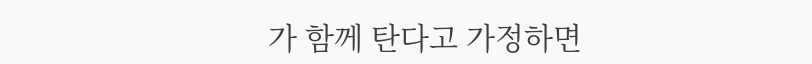가 함께 탄다고 가정하면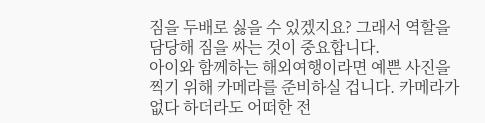짐을 두배로 싫을 수 있겠지요? 그래서 역할을 담당해 짐을 싸는 것이 중요합니다.
아이와 함께하는 해외여행이라면 예쁜 사진을 찍기 위해 카메라를 준비하실 겁니다. 카메라가 없다 하더라도 어떠한 전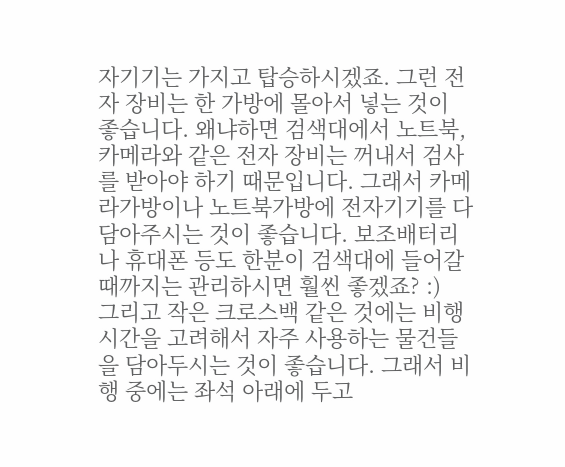자기기는 가지고 탑승하시겠죠. 그런 전자 장비는 한 가방에 몰아서 넣는 것이 좋습니다. 왜냐하면 검색대에서 노트북, 카메라와 같은 전자 장비는 꺼내서 검사를 받아야 하기 때문입니다. 그래서 카메라가방이나 노트북가방에 전자기기를 다 담아주시는 것이 좋습니다. 보조배터리나 휴대폰 등도 한분이 검색대에 들어갈 때까지는 관리하시면 훨씬 좋겠죠? :)
그리고 작은 크로스백 같은 것에는 비행시간을 고려해서 자주 사용하는 물건들을 담아두시는 것이 좋습니다. 그래서 비행 중에는 좌석 아래에 두고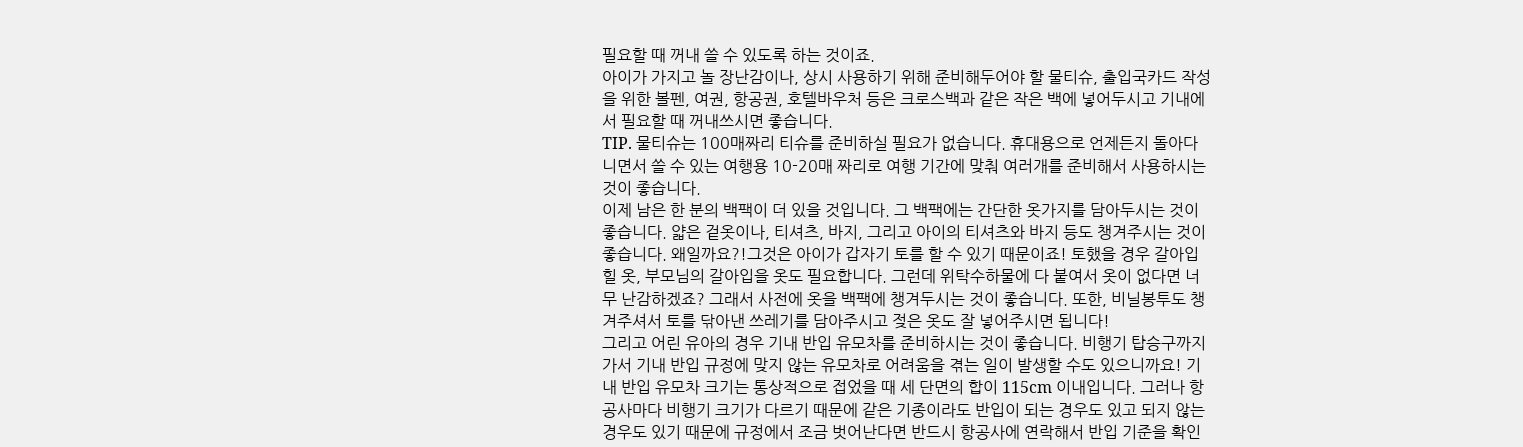필요할 때 꺼내 쓸 수 있도록 하는 것이죠.
아이가 가지고 놀 장난감이나, 상시 사용하기 위해 준비해두어야 할 물티슈, 출입국카드 작성을 위한 볼펜, 여권, 항공권, 호텔바우처 등은 크로스백과 같은 작은 백에 넣어두시고 기내에서 필요할 때 꺼내쓰시면 좋습니다.
TIP. 물티슈는 100매짜리 티슈를 준비하실 필요가 없습니다. 휴대용으로 언제든지 돌아다니면서 쓸 수 있는 여행용 10-20매 짜리로 여행 기간에 맞춰 여러개를 준비해서 사용하시는 것이 좋습니다.
이제 남은 한 분의 백팩이 더 있을 것입니다. 그 백팩에는 간단한 옷가지를 담아두시는 것이 좋습니다. 얇은 겉옷이나, 티셔츠, 바지, 그리고 아이의 티셔츠와 바지 등도 챙겨주시는 것이 좋습니다. 왜일까요?!그것은 아이가 갑자기 토를 할 수 있기 때문이죠! 토했을 경우 갈아입힐 옷, 부모님의 갈아입을 옷도 필요합니다. 그런데 위탁수하물에 다 붙여서 옷이 없다면 너무 난감하겠죠? 그래서 사전에 옷을 백팩에 챙겨두시는 것이 좋습니다. 또한, 비닐봉투도 챙겨주셔서 토를 닦아낸 쓰레기를 담아주시고 젖은 옷도 잘 넣어주시면 됩니다!
그리고 어린 유아의 경우 기내 반입 유모차를 준비하시는 것이 좋습니다. 비행기 탑승구까지 가서 기내 반입 규정에 맞지 않는 유모차로 어려움을 겪는 일이 발생할 수도 있으니까요! 기내 반입 유모차 크기는 통상적으로 접었을 때 세 단면의 합이 115cm 이내입니다. 그러나 항공사마다 비행기 크기가 다르기 때문에 같은 기종이라도 반입이 되는 경우도 있고 되지 않는 경우도 있기 때문에 규정에서 조금 벗어난다면 반드시 항공사에 연락해서 반입 기준을 확인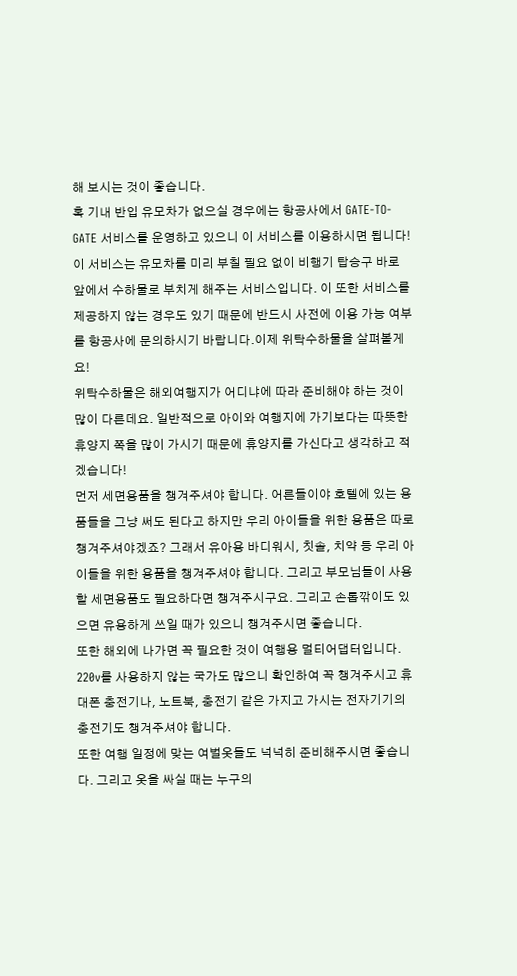해 보시는 것이 좋습니다.
혹 기내 반입 유모차가 없으실 경우에는 항공사에서 GATE-TO-GATE 서비스를 운영하고 있으니 이 서비스를 이용하시면 됩니다! 이 서비스는 유모차를 미리 부칠 필요 없이 비행기 탑승구 바로 앞에서 수하물로 부치게 해주는 서비스입니다. 이 또한 서비스를 제공하지 않는 경우도 있기 때문에 반드시 사전에 이용 가능 여부를 항공사에 문의하시기 바랍니다.이제 위탁수하물을 살펴볼게요!
위탁수하물은 해외여행지가 어디냐에 따라 준비해야 하는 것이 많이 다른데요. 일반적으로 아이와 여행지에 가기보다는 따뜻한 휴양지 쪽을 많이 가시기 때문에 휴양지를 가신다고 생각하고 적겠습니다!
먼저 세면용품을 챙겨주셔야 합니다. 어른들이야 호텔에 있는 용품들을 그냥 써도 된다고 하지만 우리 아이들을 위한 용품은 따로 챙겨주셔야겠죠? 그래서 유아용 바디워시, 칫솔, 치약 등 우리 아이들을 위한 용품을 챙겨주셔야 합니다. 그리고 부모님들이 사용할 세면용품도 필요하다면 챙겨주시구요. 그리고 손톱깎이도 있으면 유용하게 쓰일 때가 있으니 챙겨주시면 좋습니다.
또한 해외에 나가면 꼭 필요한 것이 여행용 멀티어댑터입니다. 220v를 사용하지 않는 국가도 많으니 확인하여 꼭 챙겨주시고 휴대폰 충전기나, 노트북, 충전기 같은 가지고 가시는 전자기기의 충전기도 챙겨주셔야 합니다.
또한 여행 일정에 맞는 여벌옷들도 넉넉히 준비해주시면 좋습니다. 그리고 옷을 싸실 때는 누구의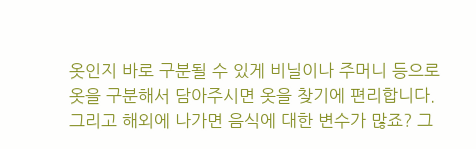옷인지 바로 구분될 수 있게 비닐이나 주머니 등으로 옷을 구분해서 담아주시면 옷을 찾기에 편리합니다.
그리고 해외에 나가면 음식에 대한 변수가 많죠? 그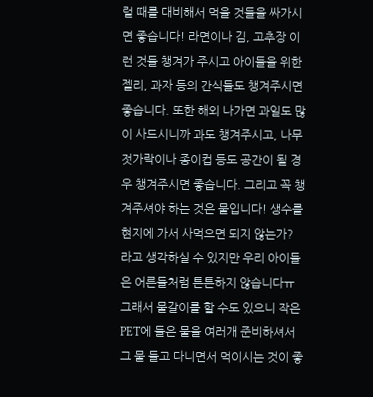럴 때를 대비해서 먹을 것들을 싸가시면 좋습니다! 라면이나 김, 고추장 이런 것들 챙겨가 주시고 아이들을 위한 젤리, 과자 등의 간식들도 챙겨주시면 좋습니다. 또한 해외 나가면 과일도 많이 사드시니까 과도 챙겨주시고, 나무젓가락이나 종이컵 등도 공간이 될 경우 챙겨주시면 좋습니다. 그리고 꼭 챙겨주셔야 하는 것은 물입니다! 생수를 현지에 가서 사먹으면 되지 않는가? 라고 생각하실 수 있지만 우리 아이들은 어른들처럼 튼튼하지 않습니다ㅠ 그래서 물갈이를 할 수도 있으니 작은 PET에 들은 물을 여러개 준비하셔서 그 물 들고 다니면서 먹이시는 것이 좋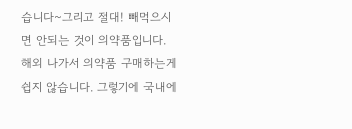습니다~그리고 절대! 빼먹으시면 안되는 것이 의약품입니다. 해외 나가서 의약품 구매하는게 쉽지 않습니다. 그렇기에 국내에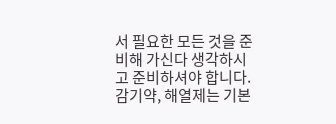서 필요한 모든 것을 준비해 가신다 생각하시고 준비하셔야 합니다. 감기약, 해열제는 기본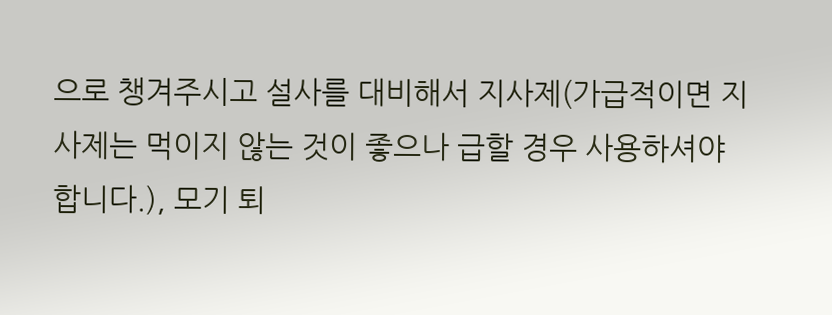으로 챙겨주시고 설사를 대비해서 지사제(가급적이면 지사제는 먹이지 않는 것이 좋으나 급할 경우 사용하셔야 합니다.), 모기 퇴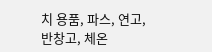치 용품, 파스, 연고, 반창고, 체온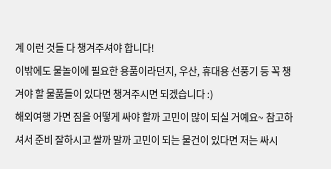계 이런 것들 다 챙겨주셔야 합니다!
이밖에도 물놀이에 필요한 용품이라던지, 우산, 휴대용 선풍기 등 꼭 챙겨야 할 물품들이 있다면 챙겨주시면 되겠습니다 :)
해외여행 가면 짐을 어떻게 싸야 할까 고민이 많이 되실 거예요~ 참고하셔서 준비 잘하시고 쌀까 말까 고민이 되는 물건이 있다면 저는 싸시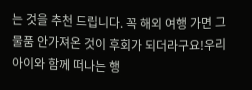는 것을 추천 드립니다. 꼭 해외 여행 가면 그 물품 안가져온 것이 후회가 되더라구요!우리 아이와 함께 떠나는 행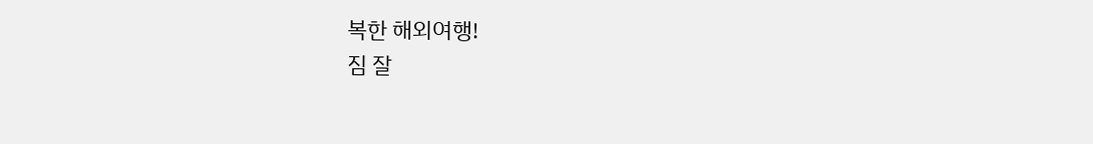복한 해외여행!
짐 잘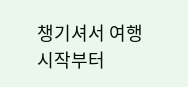챙기셔서 여행 시작부터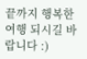끝까지 행복한 여행 되시길 바랍니다 :)